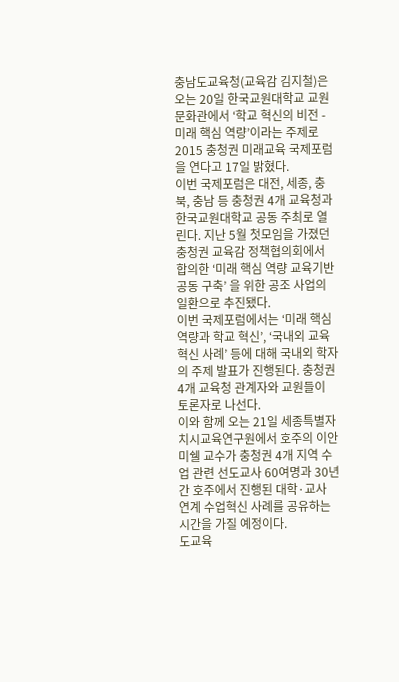충남도교육청(교육감 김지철)은 오는 20일 한국교원대학교 교원문화관에서 ‘학교 혁신의 비전 - 미래 핵심 역량’이라는 주제로 2015 충청권 미래교육 국제포럼을 연다고 17일 밝혔다.
이번 국제포럼은 대전, 세종, 충북, 충남 등 충청권 4개 교육청과 한국교원대학교 공동 주최로 열린다. 지난 5월 첫모임을 가졌던 충청권 교육감 정책협의회에서 합의한 ‘미래 핵심 역량 교육기반 공동 구축’ 을 위한 공조 사업의 일환으로 추진됐다.
이번 국제포럼에서는 ‘미래 핵심 역량과 학교 혁신’, ‘국내외 교육 혁신 사례’ 등에 대해 국내외 학자의 주제 발표가 진행된다. 충청권 4개 교육청 관계자와 교원들이 토론자로 나선다.
이와 함께 오는 21일 세종특별자치시교육연구원에서 호주의 이안 미쉘 교수가 충청권 4개 지역 수업 관련 선도교사 60여명과 30년간 호주에서 진행된 대학·교사 연계 수업혁신 사례를 공유하는 시간을 가질 예정이다.
도교육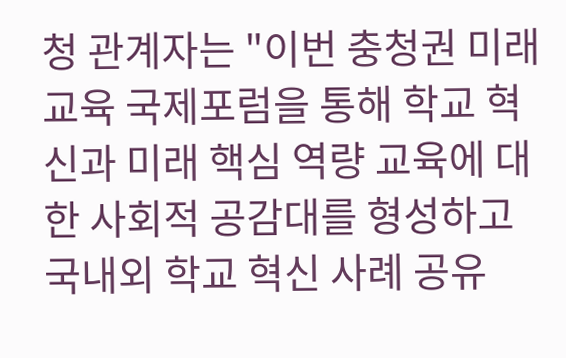청 관계자는 "이번 충청권 미래교육 국제포럼을 통해 학교 혁신과 미래 핵심 역량 교육에 대한 사회적 공감대를 형성하고 국내외 학교 혁신 사례 공유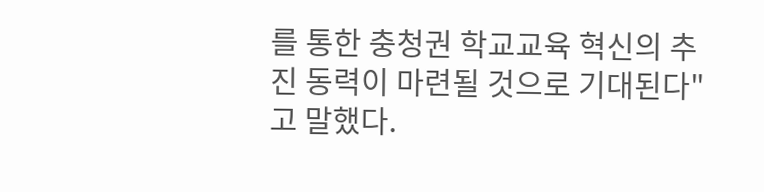를 통한 충청권 학교교육 혁신의 추진 동력이 마련될 것으로 기대된다"고 말했다.